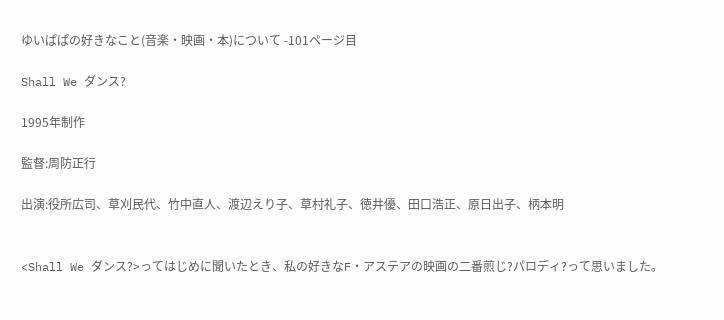ゆいぱぱの好きなこと(音楽・映画・本)について -101ページ目

Shall We ダンス?

1995年制作

監督:周防正行

出演:役所広司、草刈民代、竹中直人、渡辺えり子、草村礼子、徳井優、田口浩正、原日出子、柄本明


<Shall We ダンス?>ってはじめに聞いたとき、私の好きなF・アステアの映画の二番煎じ?パロディ?って思いました。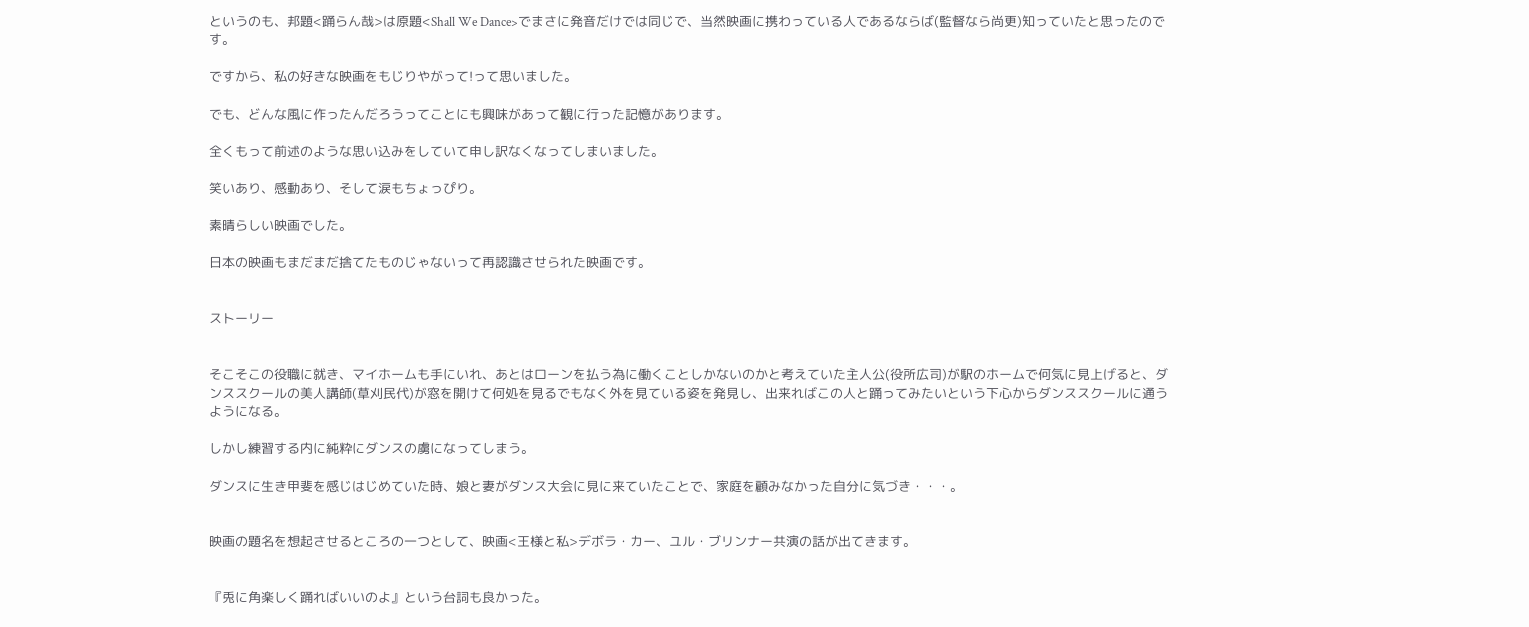というのも、邦題<踊らん哉>は原題<Shall We Dance>でまさに発音だけでは同じで、当然映画に携わっている人であるならば(監督なら尚更)知っていたと思ったのです。

ですから、私の好きな映画をもじりやがって!って思いました。

でも、どんな風に作ったんだろうってことにも興味があって観に行った記憶があります。

全くもって前述のような思い込みをしていて申し訳なくなってしまいました。

笑いあり、感動あり、そして涙もちょっぴり。

素晴らしい映画でした。

日本の映画もまだまだ捨てたものじゃないって再認識させられた映画です。


ストーリー


そこそこの役職に就き、マイホームも手にいれ、あとはローンを払う為に働くことしかないのかと考えていた主人公(役所広司)が駅のホームで何気に見上げると、ダンススクールの美人講師(草刈民代)が窓を開けて何処を見るでもなく外を見ている姿を発見し、出来ればこの人と踊ってみたいという下心からダンススクールに通うようになる。

しかし練習する内に純粋にダンスの虜になってしまう。

ダンスに生き甲斐を感じはじめていた時、娘と妻がダンス大会に見に来ていたことで、家庭を顧みなかった自分に気づき・・・。


映画の題名を想起させるところの一つとして、映画<王様と私>デボラ・カー、ユル・ブリンナー共演の話が出てきます。


『兎に角楽しく踊ればいいのよ』という台詞も良かった。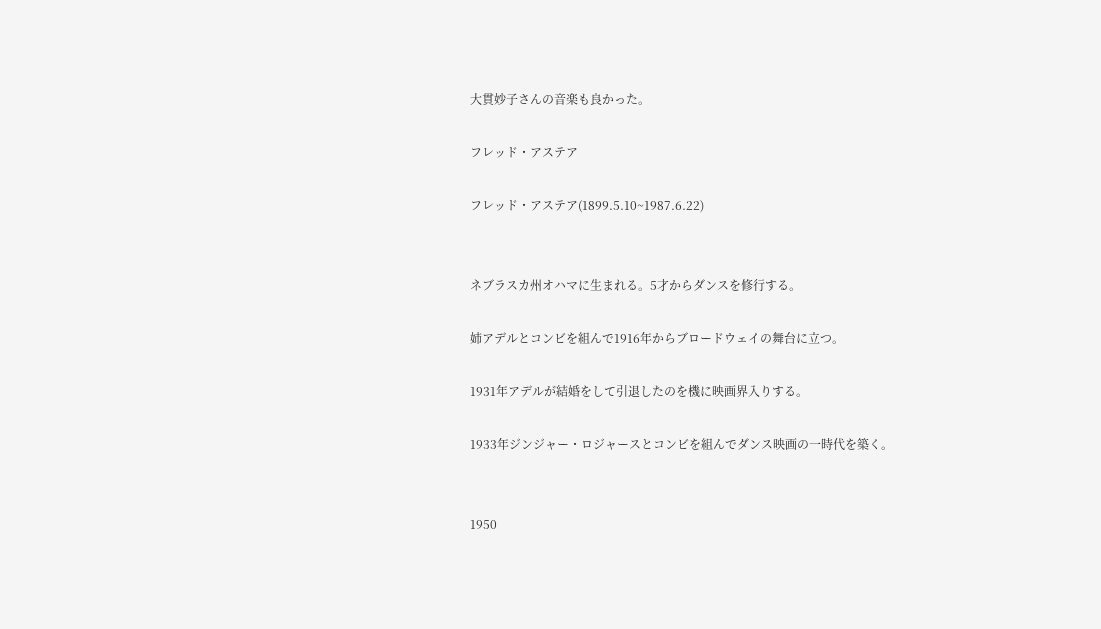大貫妙子さんの音楽も良かった。

フレッド・アステア

フレッド・アステア(1899.5.10~1987.6.22)


ネブラスカ州オハマに生まれる。5才からダンスを修行する。

姉アデルとコンビを組んで1916年からブロードウェイの舞台に立つ。

1931年アデルが結婚をして引退したのを機に映画界入りする。

1933年ジンジャー・ロジャースとコンビを組んでダンス映画の一時代を築く。


1950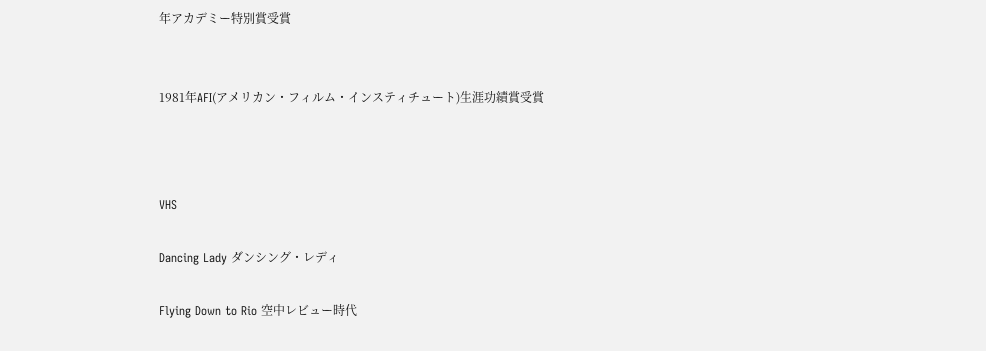年アカデミー特別賞受賞


1981年AFI(アメリカン・フィルム・インスティチュート)生涯功績賞受賞



VHS

Dancing Lady ダンシング・レディ

Flying Down to Rio 空中レビュー時代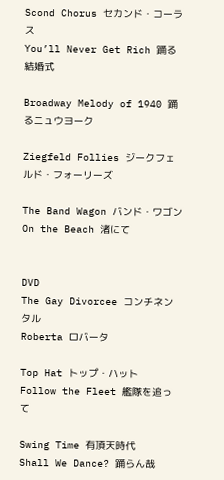Scond Chorus セカンド・コーラス
You’ll Never Get Rich 踊る結婚式

Broadway Melody of 1940 踊るニュウヨーク

Ziegfeld Follies ジークフェルド・フォーリーズ

The Band Wagon バンド・ワゴン
On the Beach 渚にて


DVD
The Gay Divorcee コンチネンタル
Roberta ロバータ

Top Hat トップ・ハット
Follow the Fleet 艦隊を追って

Swing Time 有頂天時代
Shall We Dance? 踊らん哉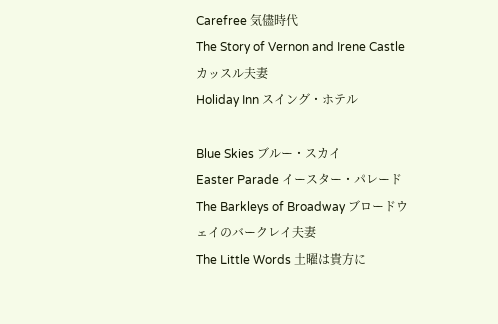Carefree 気儘時代
The Story of Vernon and Irene Castle カッスル夫妻
Holiday Inn スイング・ホテル

Blue Skies ブルー・スカイ
Easter Parade イースター・パレード
The Barkleys of Broadway ブロードウェイのバークレイ夫妻
The Little Words 土曜は貴方に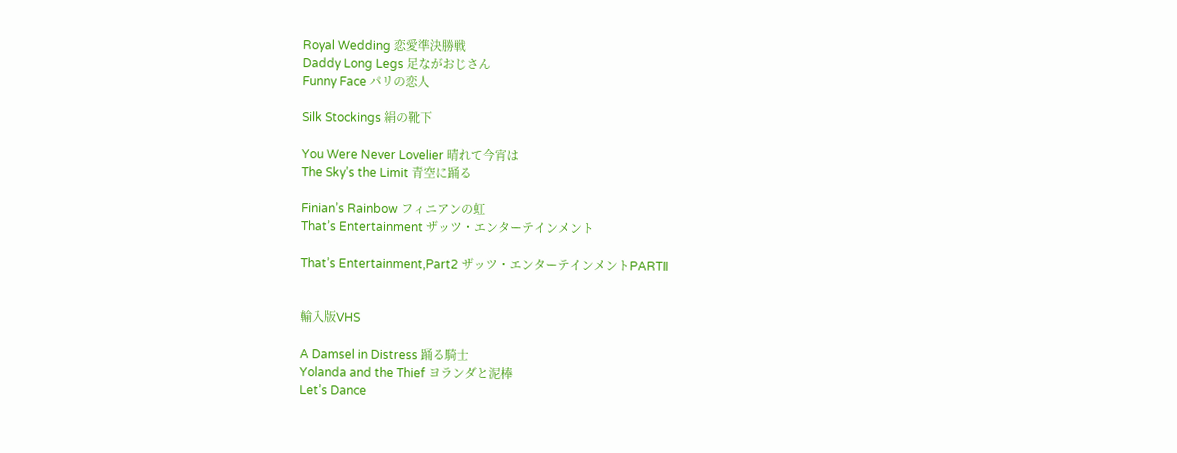Royal Wedding 恋愛準決勝戦
Daddy Long Legs 足ながおじさん
Funny Face パリの恋人

Silk Stockings 絹の靴下

You Were Never Lovelier 晴れて今宵は
The Sky’s the Limit 青空に踊る

Finian’s Rainbow フィニアンの虹
That’s Entertainment ザッツ・エンターテインメント

That’s Entertainment,Part2 ザッツ・エンターテインメントPARTⅡ


輸入版VHS

A Damsel in Distress 踊る騎士
Yolanda and the Thief ヨランダと泥棒
Let’s Dance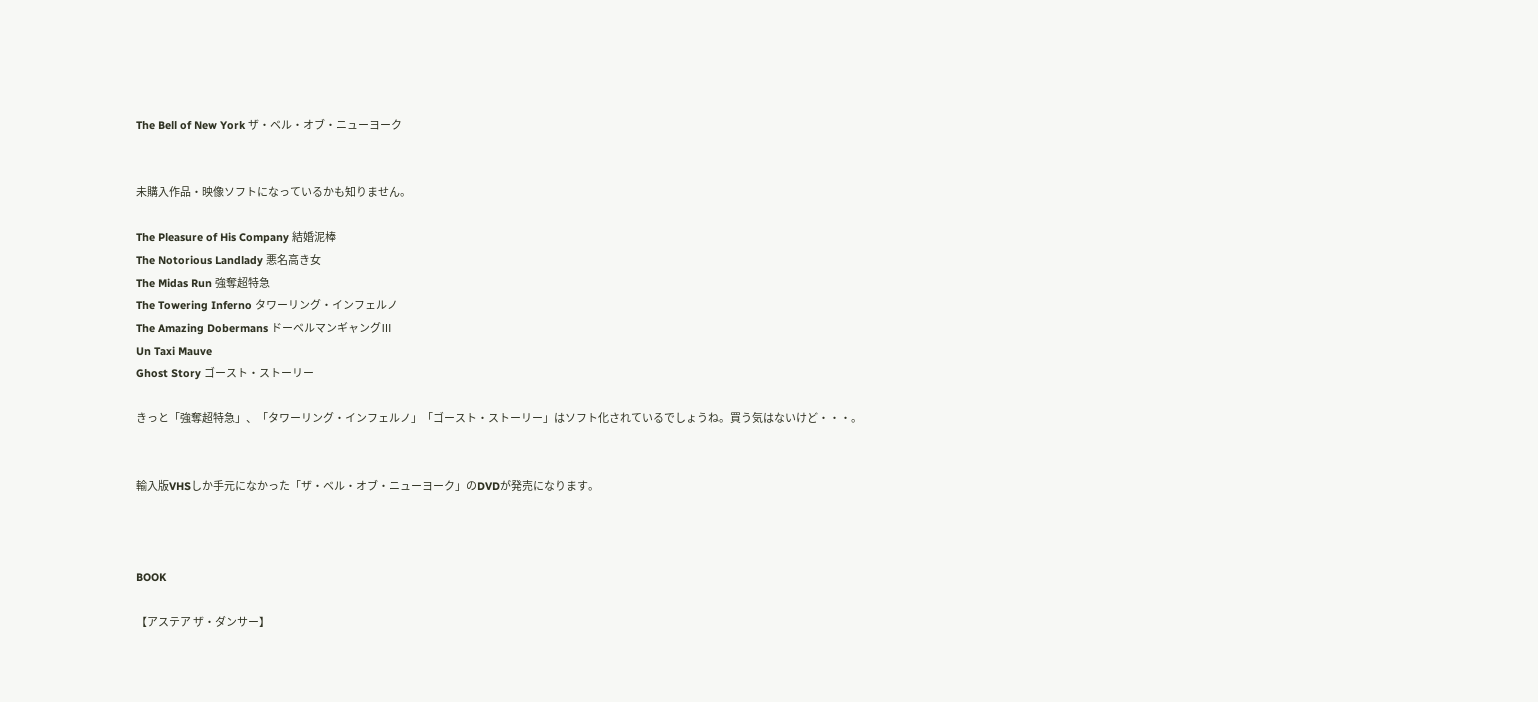The Bell of New York ザ・ベル・オブ・ニューヨーク


未購入作品・映像ソフトになっているかも知りません。

The Pleasure of His Company 結婚泥棒
The Notorious Landlady 悪名高き女
The Midas Run 強奪超特急
The Towering Inferno タワーリング・インフェルノ
The Amazing Dobermans ドーベルマンギャングⅢ
Un Taxi Mauve
Ghost Story ゴースト・ストーリー

きっと「強奪超特急」、「タワーリング・インフェルノ」「ゴースト・ストーリー」はソフト化されているでしょうね。買う気はないけど・・・。


輸入版VHSしか手元になかった「ザ・ベル・オブ・ニューヨーク」のDVDが発売になります。



BOOK

【アステア ザ・ダンサー】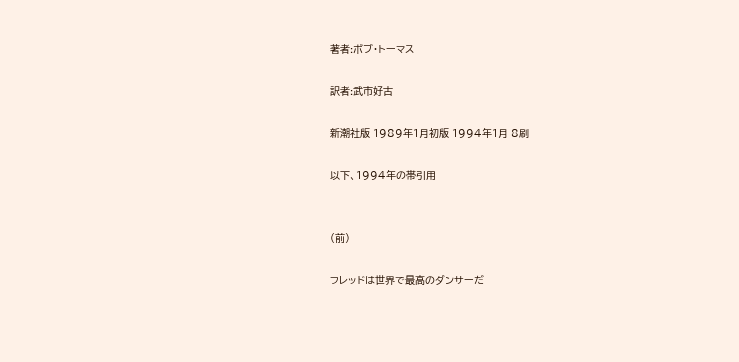著者:ボブ・トーマス

訳者:武市好古

新潮社版 1989年1月初版 1994年1月 8刷

以下、1994年の帯引用


(前)

フレッドは世界で最高のダンサーだ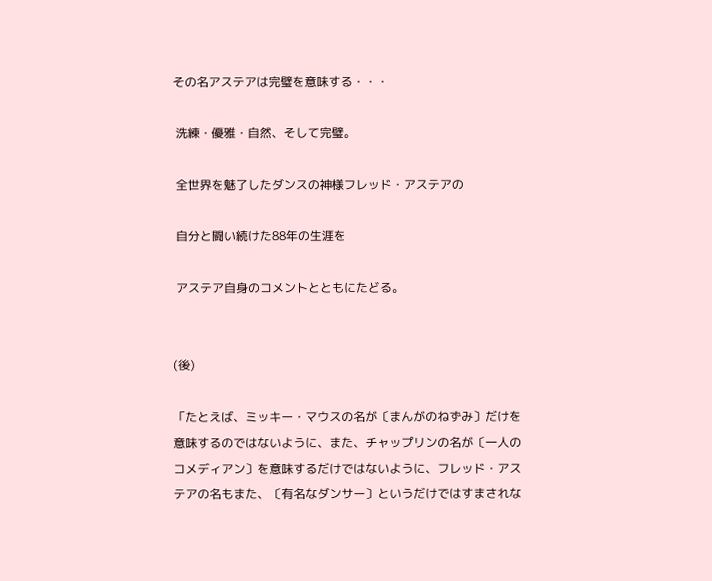その名アステアは完璧を意味する・・・

 洗練・優雅・自然、そして完璧。

 全世界を魅了したダンスの神様フレッド・アステアの

 自分と闘い続けた88年の生涯を

 アステア自身のコメントとともにたどる。


(後)

「たとえば、ミッキー・マウスの名が〔まんがのねずみ〕だけを意味するのではないように、また、チャップリンの名が〔一人のコメディアン〕を意味するだけではないように、フレッド・アステアの名もまた、〔有名なダンサー〕というだけではすまされな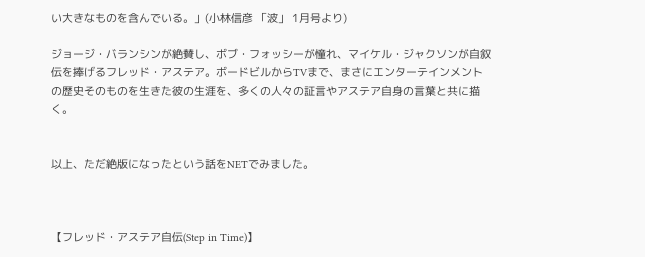い大きなものを含んでいる。」(小林信彦 「波」 1月号より)

ジョージ・バランシンが絶賛し、ボブ・フォッシーが憧れ、マイケル・ジャクソンが自叙伝を捧げるフレッド・アステア。ボードビルからTVまで、まさにエンターテインメントの歴史そのものを生きた彼の生涯を、多くの人々の証言やアステア自身の言葉と共に描く。


以上、ただ絶版になったという話をNETでみました。



【フレッド・アステア自伝(Step in Time)】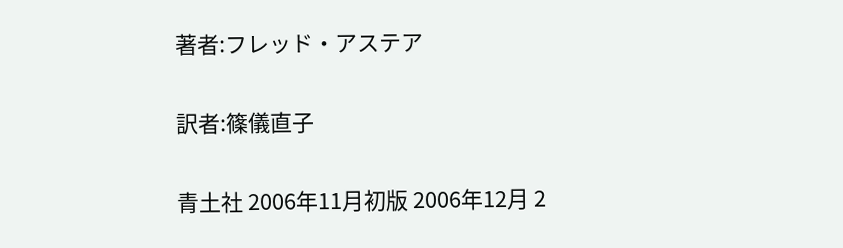著者:フレッド・アステア

訳者:篠儀直子

青土社 2006年11月初版 2006年12月 2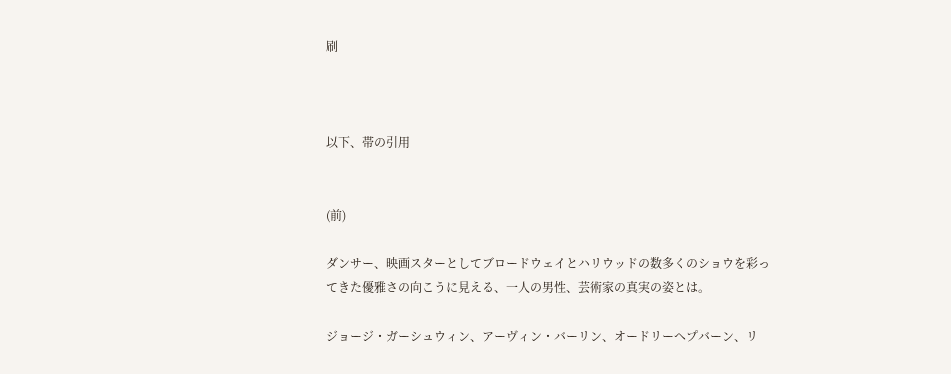刷



以下、帯の引用


(前)

ダンサー、映画スターとしてブロードウェイとハリウッドの数多くのショウを彩ってきた優雅さの向こうに見える、一人の男性、芸術家の真実の姿とは。

ジョージ・ガーシュウィン、アーヴィン・バーリン、オードリーへプバーン、リ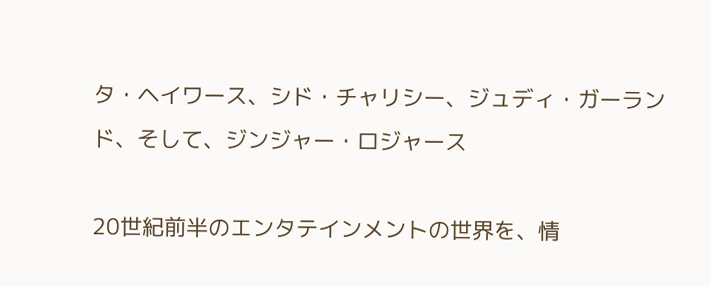タ・ヘイワース、シド・チャリシー、ジュディ・ガーランド、そして、ジンジャー・ロジャース

20世紀前半のエンタテインメントの世界を、情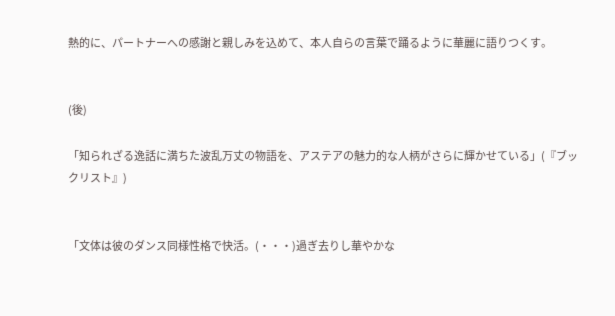熱的に、パートナーへの感謝と親しみを込めて、本人自らの言葉で踊るように華麗に語りつくす。


(後)

「知られざる逸話に満ちた波乱万丈の物語を、アステアの魅力的な人柄がさらに輝かせている」(『ブックリスト』)


「文体は彼のダンス同様性格で快活。(・・・)過ぎ去りし華やかな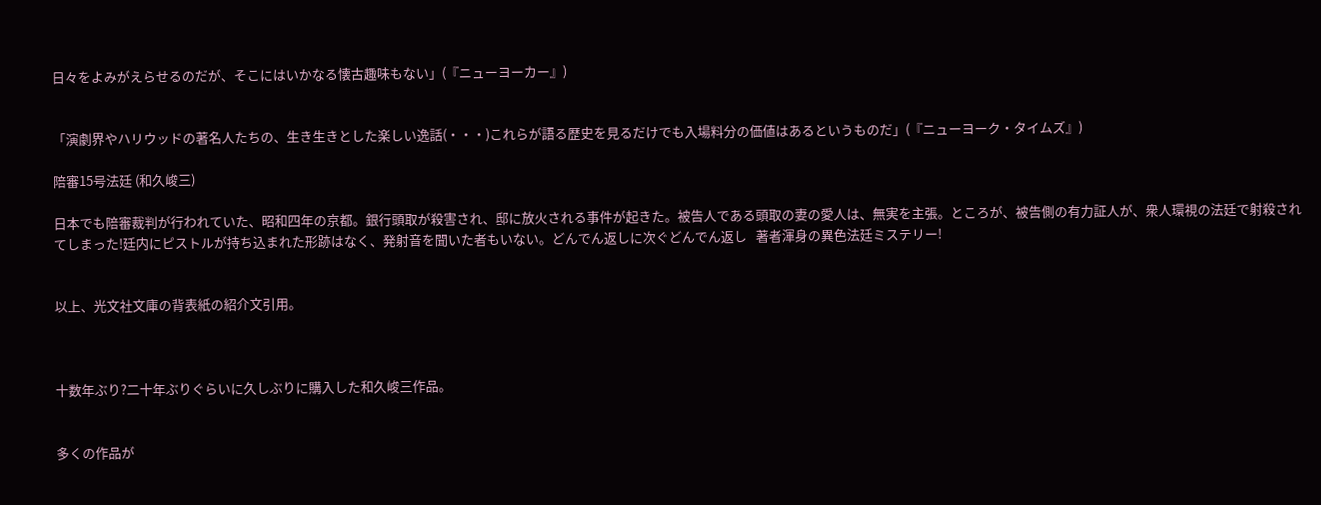日々をよみがえらせるのだが、そこにはいかなる懐古趣味もない」(『ニューヨーカー』)


「演劇界やハリウッドの著名人たちの、生き生きとした楽しい逸話(・・・)これらが語る歴史を見るだけでも入場料分の価値はあるというものだ」(『ニューヨーク・タイムズ』)

陪審15号法廷 (和久峻三)

日本でも陪審裁判が行われていた、昭和四年の京都。銀行頭取が殺害され、邸に放火される事件が起きた。被告人である頭取の妻の愛人は、無実を主張。ところが、被告側の有力証人が、衆人環視の法廷で射殺されてしまった!廷内にピストルが持ち込まれた形跡はなく、発射音を聞いた者もいない。どんでん返しに次ぐどんでん返し   著者渾身の異色法廷ミステリー!


以上、光文社文庫の背表紙の紹介文引用。



十数年ぶり?二十年ぶりぐらいに久しぶりに購入した和久峻三作品。


多くの作品が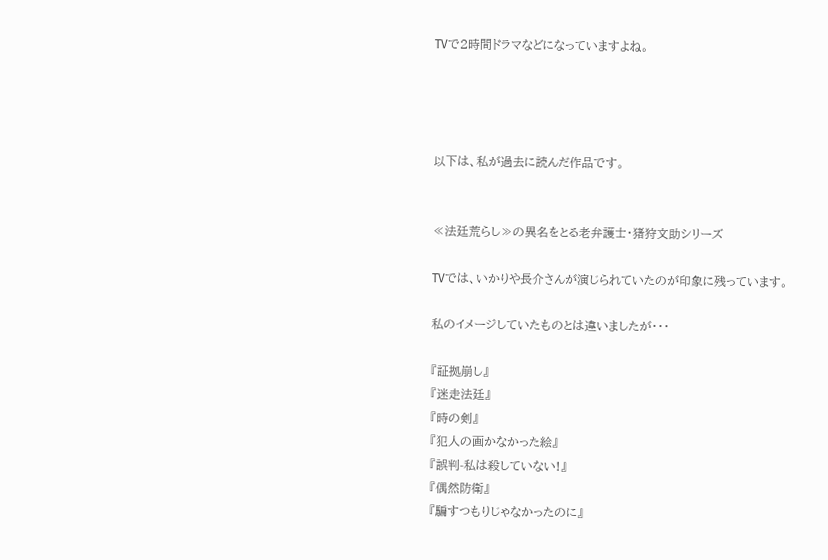TVで2時間ドラマなどになっていますよね。




以下は、私が過去に読んだ作品です。


≪法廷荒らし≫の異名をとる老弁護士・猪狩文助シリーズ

TVでは、いかりや長介さんが演じられていたのが印象に残っています。

私のイメージしていたものとは違いましたが・・・

『証拠崩し』
『迷走法廷』
『時の剣』
『犯人の画かなかった絵』
『誤判-私は殺していない!』
『偶然防衛』
『騙すつもりじゃなかったのに』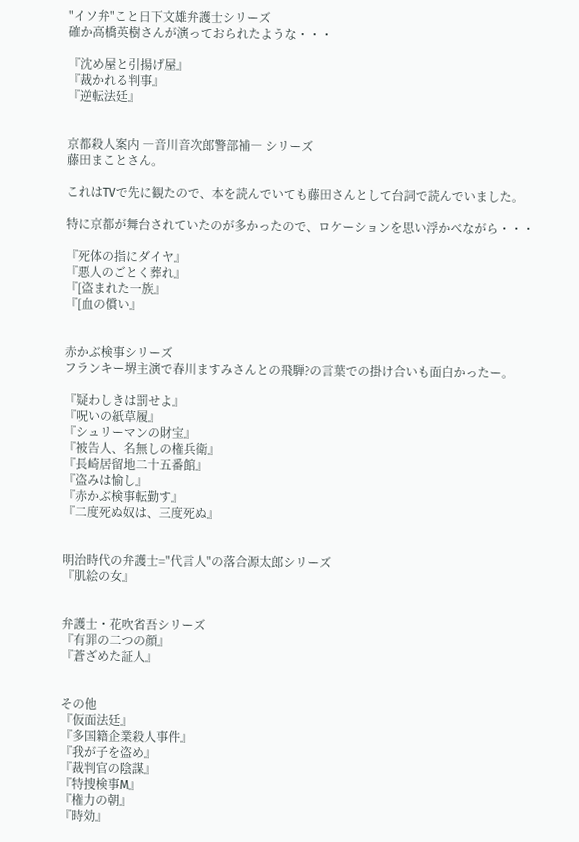"イソ弁"こと日下文雄弁護士シリーズ
確か高橋英樹さんが演っておられたような・・・

『沈め屋と引揚げ屋』
『裁かれる判事』
『逆転法廷』


京都殺人案内 ―音川音次郎警部補― シリーズ
藤田まことさん。

これはTVで先に観たので、本を読んでいても藤田さんとして台詞で読んでいました。

特に京都が舞台されていたのが多かったので、ロケーションを思い浮かべながら・・・

『死体の指にダイヤ』
『悪人のごとく葬れ』
『[盗まれた一族』
『[血の償い』


赤かぶ検事シリーズ
フランキー堺主演で春川ますみさんとの飛騨?の言葉での掛け合いも面白かったー。

『疑わしきは罰せよ』
『呪いの紙草履』
『シュリーマンの財宝』
『被告人、名無しの権兵衛』
『長崎居留地二十五番館』
『盗みは愉し』
『赤かぶ検事転勤す』
『二度死ぬ奴は、三度死ぬ』


明治時代の弁護士="代言人"の落合源太郎シリーズ
『肌絵の女』


弁護士・花吹省吾シリーズ
『有罪の二つの顔』
『蒼ざめた証人』


その他
『仮面法廷』
『多国籍企業殺人事件』
『我が子を盗め』
『裁判官の陰謀』
『特捜検事M』
『権力の朝』
『時効』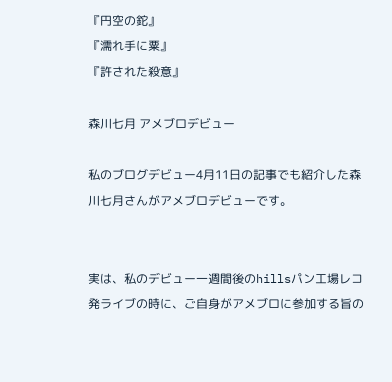『円空の鉈』
『濡れ手に粟』
『許された殺意』

森川七月 アメブロデビュー

私のブログデビュー4月11日の記事でも紹介した森川七月さんがアメブロデビューです。


実は、私のデビュー一週間後のhillsパン工場レコ発ライブの時に、ご自身がアメブロに参加する旨の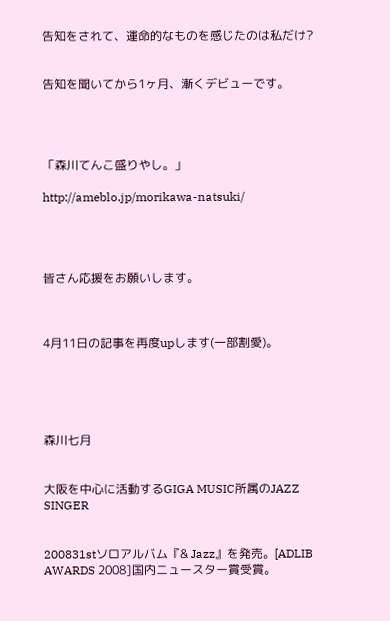告知をされて、運命的なものを感じたのは私だけ?


告知を聞いてから1ヶ月、漸くデビューです。




「森川てんこ盛りやし。」

http://ameblo.jp/morikawa-natsuki/




皆さん応援をお願いします。



4月11日の記事を再度upします(一部割愛)。





森川七月


大阪を中心に活動するGIGA MUSIC所属のJAZZ SINGER


200831stソロアルバム『& Jazz』を発売。[ADLIB AWARDS 2008]国内ニュースター賞受賞。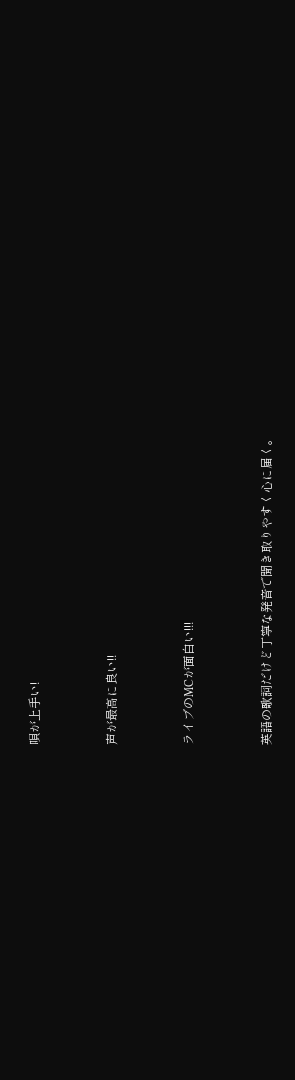唄が上手い!


声が最高に良い!!


ライブのMCが面白い!!!


英語の歌詞だけど丁寧な発音で聞き取りやすく心に届く。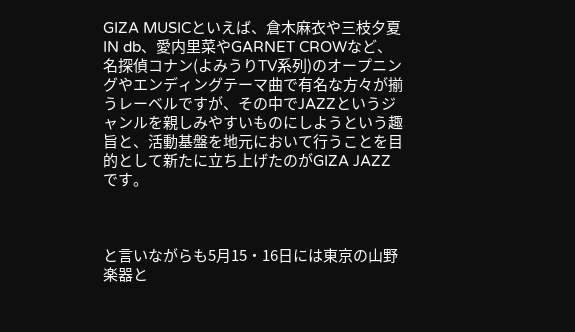GIZA MUSICといえば、倉木麻衣や三枝夕夏 IN db、愛内里菜やGARNET CROWなど、名探偵コナン(よみうりTV系列)のオープニングやエンディングテーマ曲で有名な方々が揃うレーベルですが、その中でJAZZというジャンルを親しみやすいものにしようという趣旨と、活動基盤を地元において行うことを目的として新たに立ち上げたのがGIZA JAZZです。



と言いながらも5月15・16日には東京の山野楽器と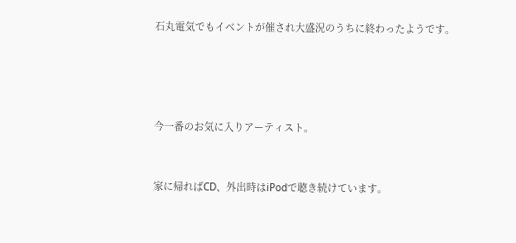石丸電気でもイベントが催され大盛況のうちに終わったようです。




今一番のお気に入りアーティスト。


家に帰ればCD、外出時はiPodで聴き続けています。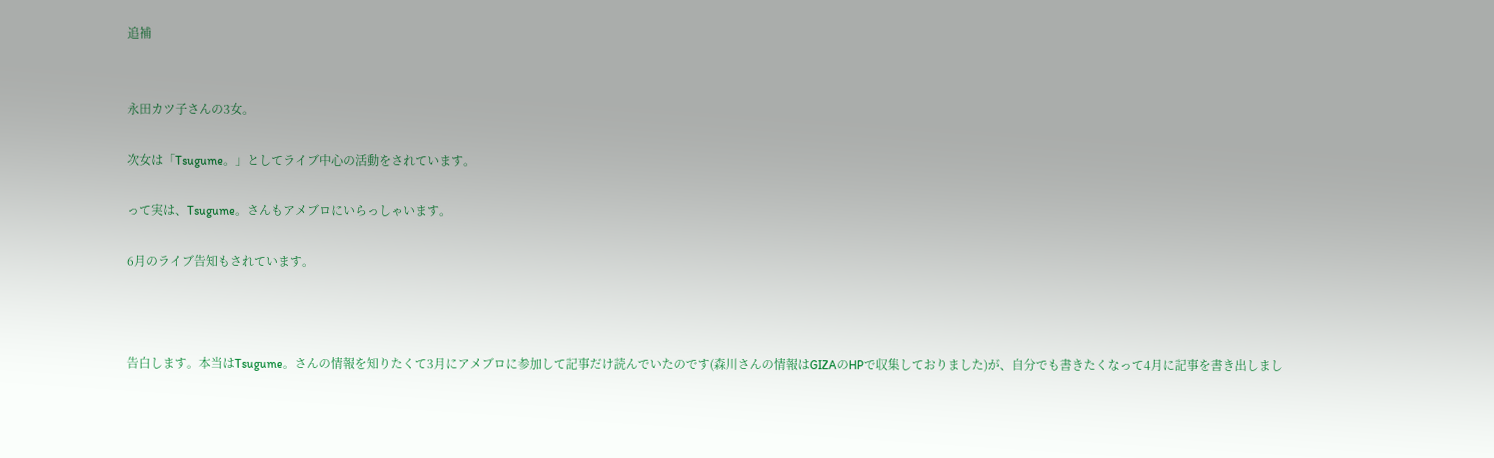追補


永田カツ子さんの3女。

次女は「Tsugume。」としてライブ中心の活動をされています。

って実は、Tsugume。さんもアメブロにいらっしゃいます。

6月のライブ告知もされています。



告白します。本当はTsugume。さんの情報を知りたくて3月にアメブロに参加して記事だけ読んでいたのです(森川さんの情報はGIZAのHPで収集しておりました)が、自分でも書きたくなって4月に記事を書き出しまし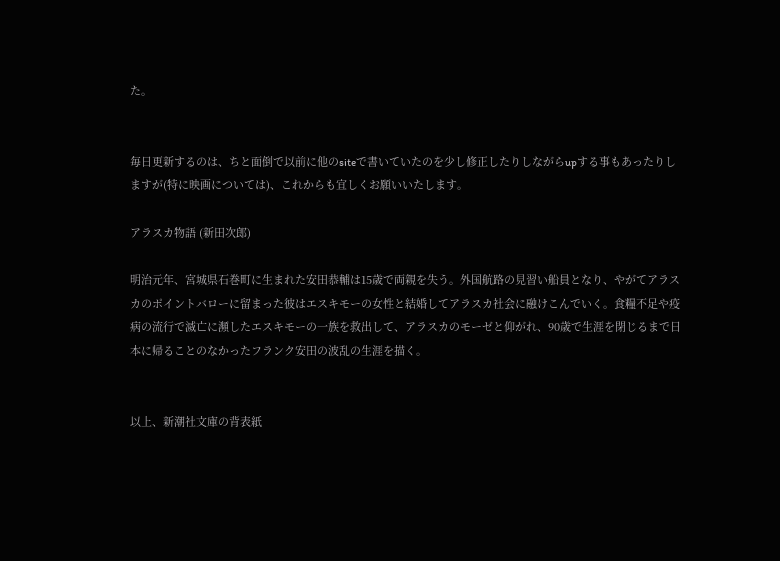た。


毎日更新するのは、ちと面倒で以前に他のsiteで書いていたのを少し修正したりしながらupする事もあったりしますが(特に映画については)、これからも宜しくお願いいたします。

アラスカ物語 (新田次郎)

明治元年、宮城県石巻町に生まれた安田恭輔は15歳で両親を失う。外国航路の見習い船員となり、やがてアラスカのポイントバローに留まった彼はエスキモーの女性と結婚してアラスカ社会に融けこんでいく。食糧不足や疫病の流行で滅亡に瀕したエスキモーの一族を救出して、アラスカのモーゼと仰がれ、90歳で生涯を閉じるまで日本に帰ることのなかったフランク安田の波乱の生涯を描く。


以上、新潮社文庫の背表紙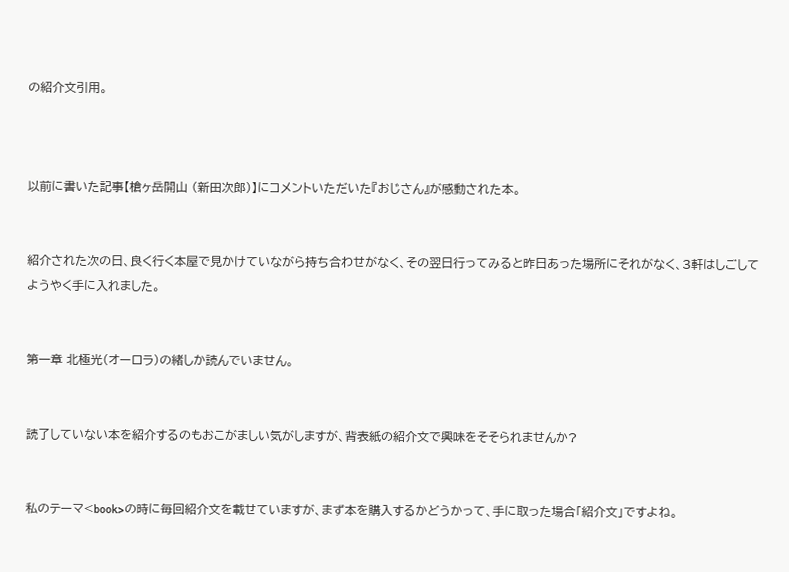の紹介文引用。



以前に書いた記事【槍ヶ岳開山 (新田次郎)】にコメントいただいた『おじさん』が感動された本。


紹介された次の日、良く行く本屋で見かけていながら持ち合わせがなく、その翌日行ってみると昨日あった場所にそれがなく、3軒はしごしてようやく手に入れました。


第一章 北極光(オーロラ)の緒しか読んでいません。


読了していない本を紹介するのもおこがましい気がしますが、背表紙の紹介文で興味をそそられませんか?


私のテーマ<book>の時に毎回紹介文を載せていますが、まず本を購入するかどうかって、手に取った場合「紹介文」ですよね。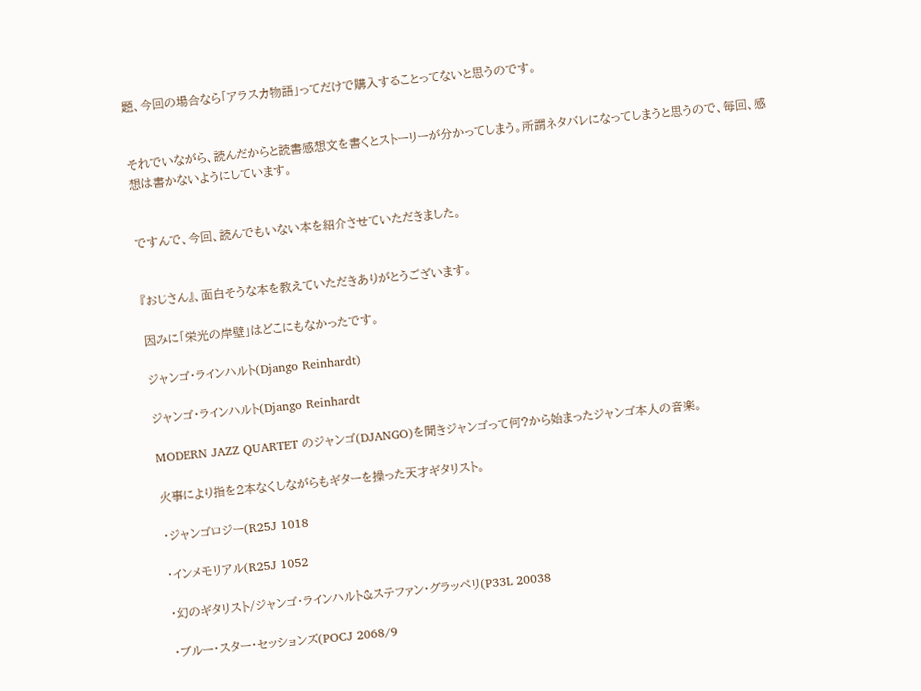題、今回の場合なら「アラスカ物語」ってだけで購入することってないと思うのです。


それでいながら、読んだからと読書感想文を書くとストーリーが分かってしまう。所謂ネタバレになってしまうと思うので、毎回、感想は書かないようにしています。


ですんで、今回、読んでもいない本を紹介させていただきました。


『おじさん』、面白そうな本を教えていただきありがとうございます。

因みに「栄光の岸壁」はどこにもなかったです。

ジャンゴ・ラインハルト(Django Reinhardt)

ジャンゴ・ラインハルト(Django Reinhardt

MODERN JAZZ QUARTET のジャンゴ(DJANGO)を聞きジャンゴって何?から始まったジャンゴ本人の音楽。

火事により指を2本なくしながらもギターを操った天才ギタリスト。

・ジャンゴロジー(R25J 1018

・インメモリアル(R25J 1052

・幻のギタリスト/ジャンゴ・ラインハルト&ステファン・グラッペリ(P33L 20038

・ブルー・スター・セッションズ(POCJ 2068/9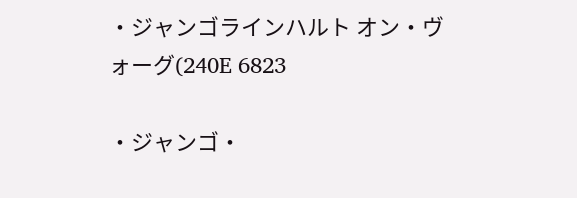・ジャンゴラインハルト オン・ヴォーグ(240E 6823

・ジャンゴ・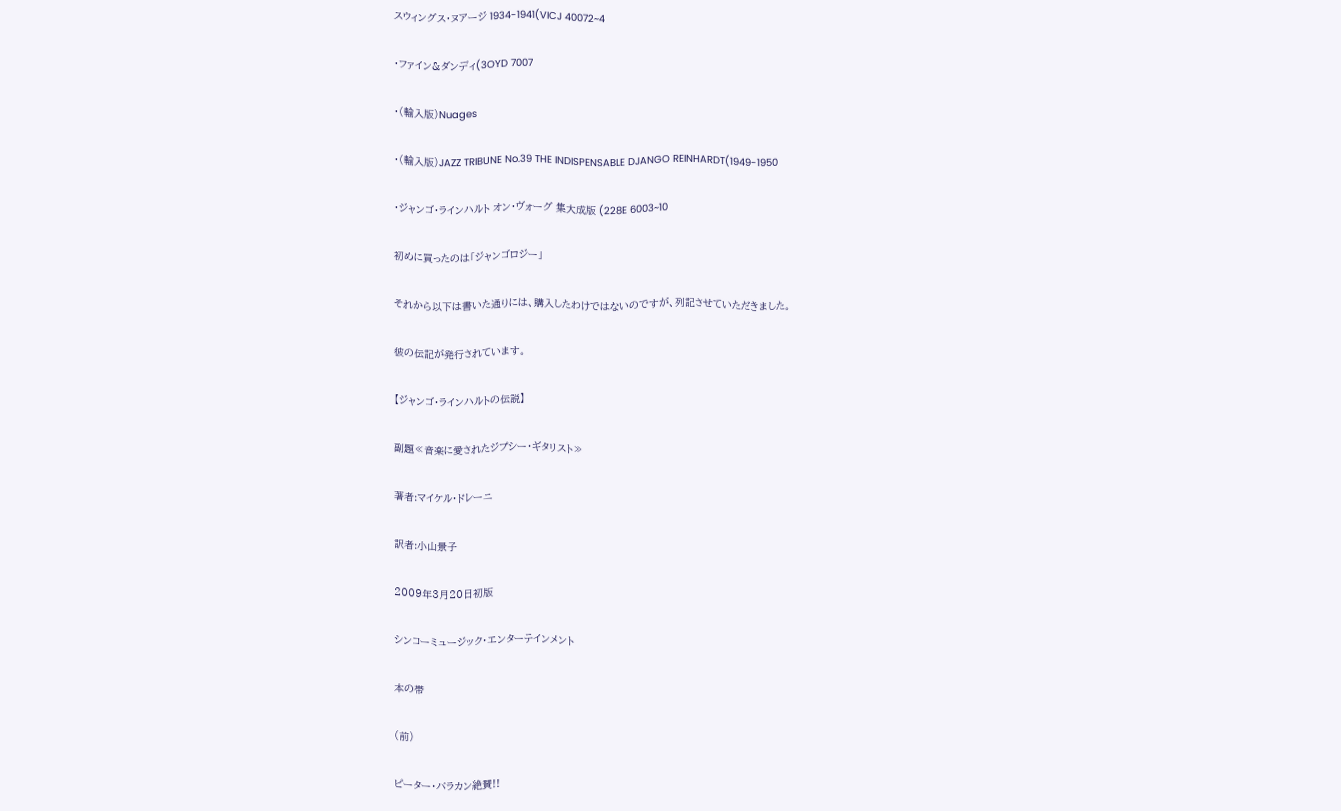スウィングス・ヌアージ 1934-1941(VICJ 40072~4

・ファイン&ダンディ(3OYD 7007

・(輸入版)Nuages

・(輸入版)JAZZ TRIBUNE No.39 THE INDISPENSABLE DJANGO REINHARDT(1949-1950

・ジャンゴ・ラインハルト オン・ヴォーグ 集大成版 (228E 6003~10

初めに買ったのは「ジャンゴロジー」

それから以下は書いた通りには、購入したわけではないのですが、列記させていただきました。

彼の伝記が発行されています。

【ジャンゴ・ラインハルトの伝説】

副題≪音楽に愛されたジプシー・ギタリスト≫

著者:マイケル・ドレーニ

訳者:小山景子

2009年3月20日初版

シンコーミュージック・エンターテインメント

本の帯

(前)

ピーター・バラカン絶賛!!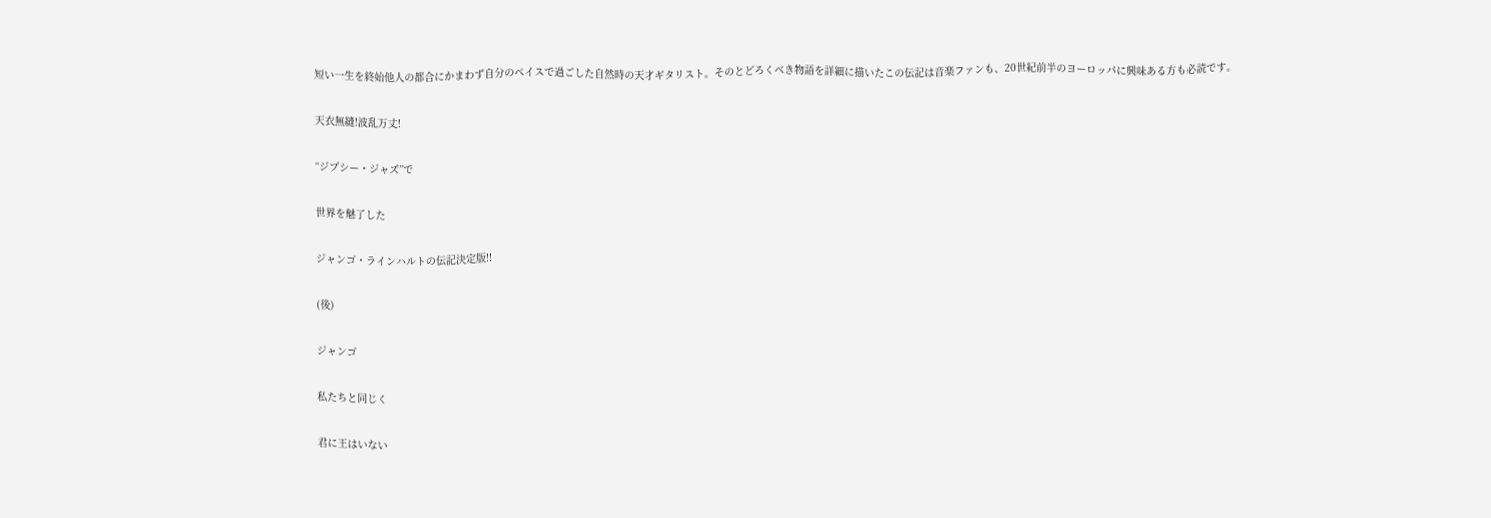短い一生を終始他人の都合にかまわず自分のペイスで過ごした自然時の天才ギタリスト。そのとどろくべき物語を詳細に描いたこの伝記は音楽ファンも、20世紀前半のヨーロッパに興味ある方も必読です。

天衣無縫!波乱万丈!

“ジプシー・ジャズ”で

世界を魅了した

ジャンゴ・ラインハルトの伝記決定版!!

(後)

ジャンゴ

私たちと同じく

君に王はいない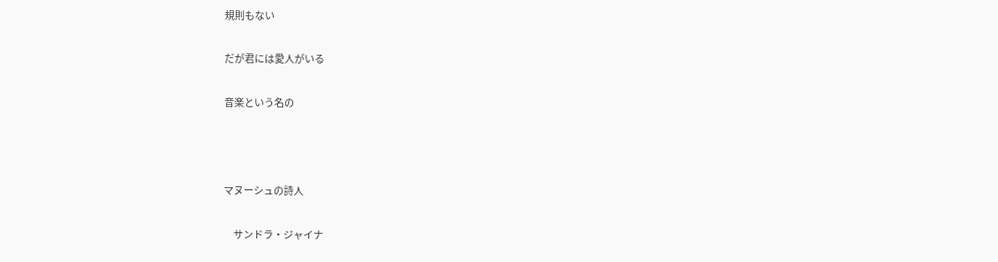規則もない

だが君には愛人がいる

音楽という名の



マヌーシュの詩人

     サンドラ・ジャイナ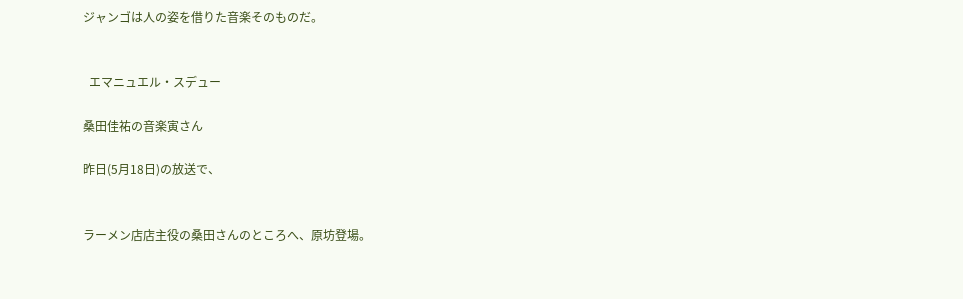ジャンゴは人の姿を借りた音楽そのものだ。


  エマニュエル・スデュー

桑田佳祐の音楽寅さん

昨日(5月18日)の放送で、


ラーメン店店主役の桑田さんのところへ、原坊登場。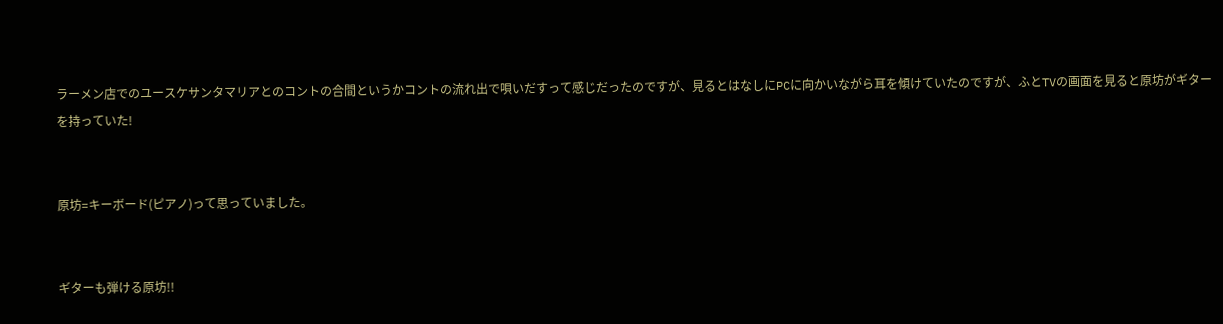ラーメン店でのユースケサンタマリアとのコントの合間というかコントの流れ出で唄いだすって感じだったのですが、見るとはなしにPCに向かいながら耳を傾けていたのですが、ふとTVの画面を見ると原坊がギターを持っていた!


原坊=キーボード(ピアノ)って思っていました。


ギターも弾ける原坊!!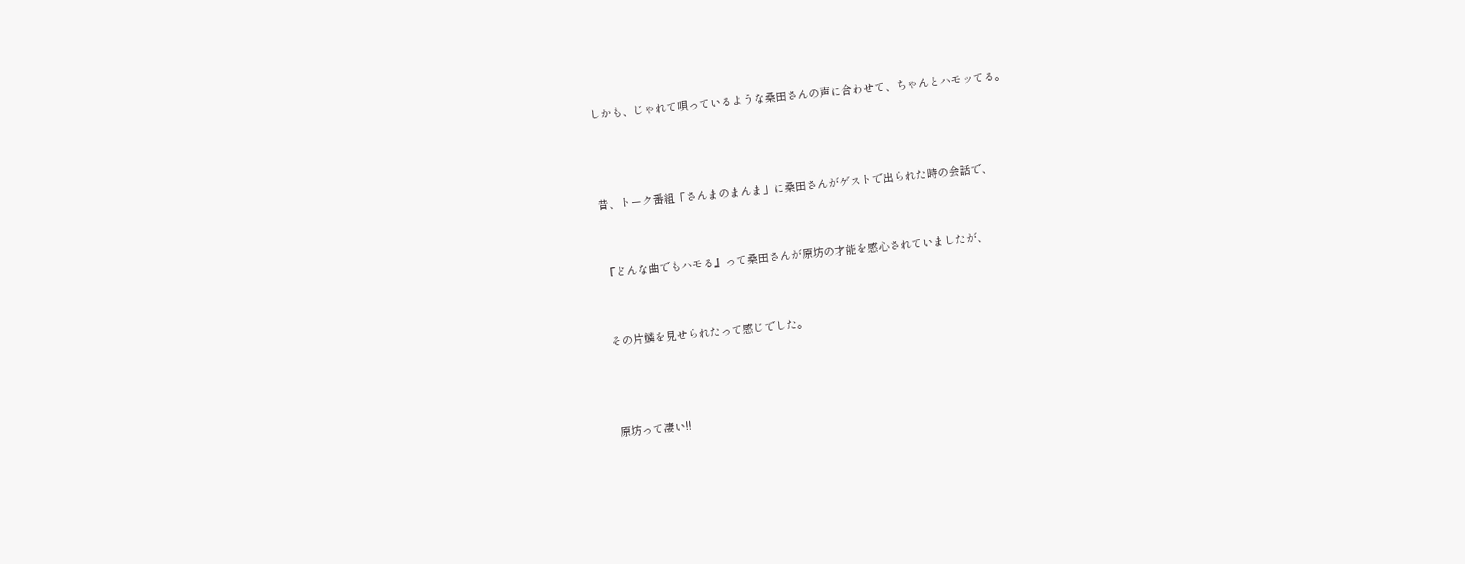しかも、じゃれて唄っているような桑田さんの声に合わせて、ちゃんとハモッてる。



昔、トーク番組「さんまのまんま」に桑田さんがゲストで出られた時の会話で、


『どんな曲でもハモる』って桑田さんが原坊の才能を感心されていましたが、


その片鱗を見せられたって感じでした。



原坊って凄い!!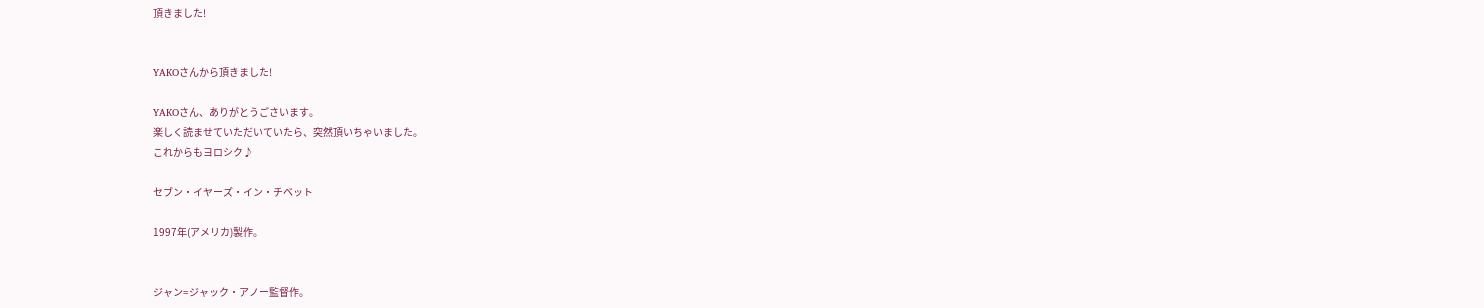頂きました!


YAKOさんから頂きました!

YAKOさん、ありがとうごさいます。
楽しく読ませていただいていたら、突然頂いちゃいました。
これからもヨロシク♪

セブン・イヤーズ・イン・チベット

1997年(アメリカ)製作。


ジャン=ジャック・アノー監督作。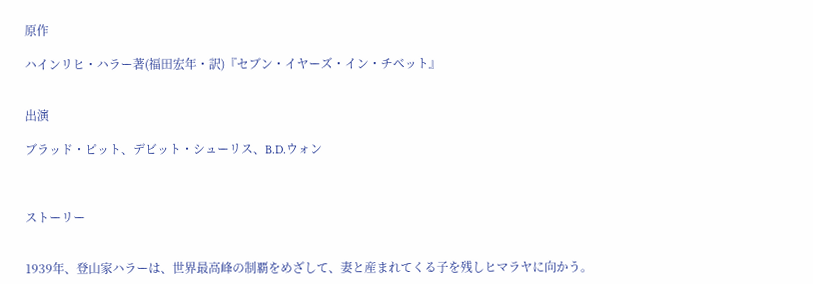原作

ハインリヒ・ハラー著(福田宏年・訳)『セブン・イヤーズ・イン・チベット』


出演

ブラッド・ピット、デビット・シューリス、B.D.ウォン



ストーリー


1939年、登山家ハラーは、世界最高峰の制覇をめざして、妻と産まれてくる子を残しヒマラヤに向かう。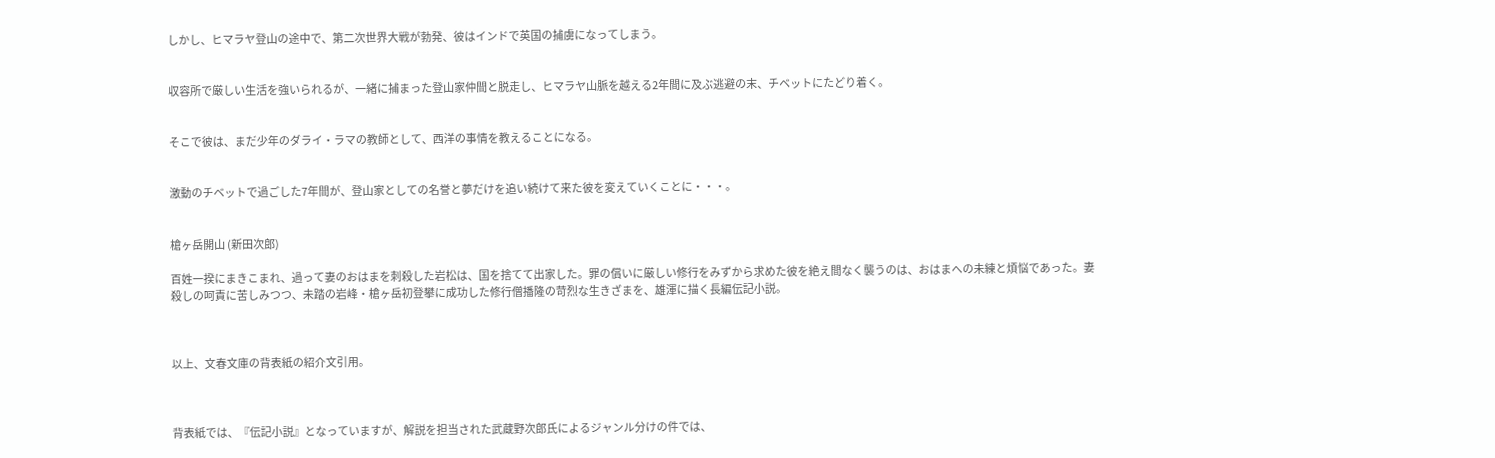しかし、ヒマラヤ登山の途中で、第二次世界大戦が勃発、彼はインドで英国の捕虜になってしまう。


収容所で厳しい生活を強いられるが、一緒に捕まった登山家仲間と脱走し、ヒマラヤ山脈を越える2年間に及ぶ逃避の末、チベットにたどり着く。


そこで彼は、まだ少年のダライ・ラマの教師として、西洋の事情を教えることになる。


激動のチベットで過ごした7年間が、登山家としての名誉と夢だけを追い続けて来た彼を変えていくことに・・・。


槍ヶ岳開山 (新田次郎)

百姓一揆にまきこまれ、過って妻のおはまを刺殺した岩松は、国を捨てて出家した。罪の償いに厳しい修行をみずから求めた彼を絶え間なく襲うのは、おはまへの未練と煩悩であった。妻殺しの呵責に苦しみつつ、未踏の岩峰・槍ヶ岳初登攀に成功した修行僧播隆の苛烈な生きざまを、雄渾に描く長編伝記小説。



以上、文春文庫の背表紙の紹介文引用。



背表紙では、『伝記小説』となっていますが、解説を担当された武蔵野次郎氏によるジャンル分けの件では、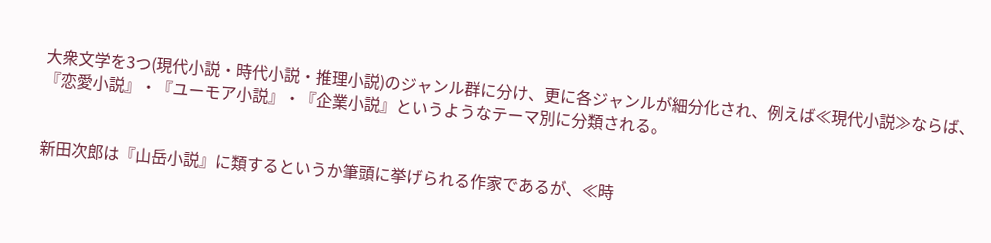大衆文学を3つ(現代小説・時代小説・推理小説)のジャンル群に分け、更に各ジャンルが細分化され、例えば≪現代小説≫ならば、『恋愛小説』・『ユーモア小説』・『企業小説』というようなテーマ別に分類される。


新田次郎は『山岳小説』に類するというか筆頭に挙げられる作家であるが、≪時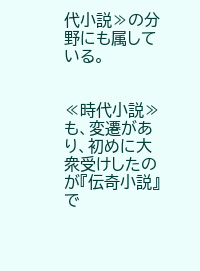代小説≫の分野にも属している。


≪時代小説≫も、変遷があり、初めに大衆受けしたのが『伝奇小説』で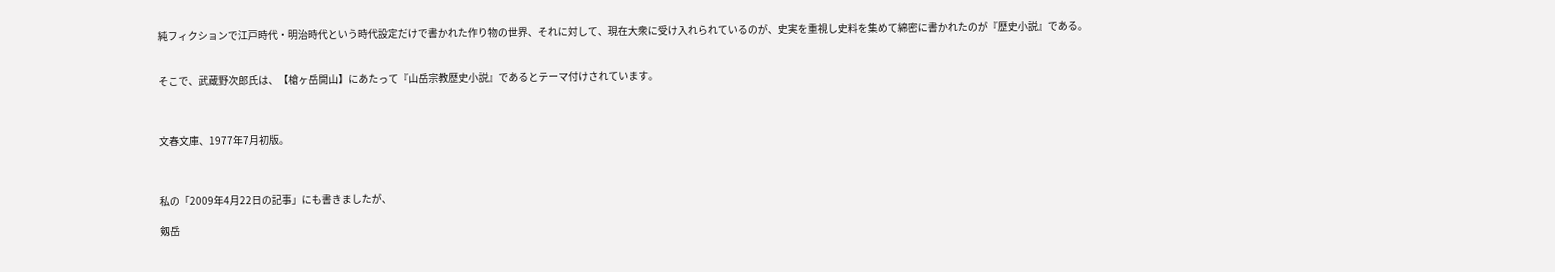純フィクションで江戸時代・明治時代という時代設定だけで書かれた作り物の世界、それに対して、現在大衆に受け入れられているのが、史実を重視し史料を集めて綿密に書かれたのが『歴史小説』である。


そこで、武蔵野次郎氏は、【槍ヶ岳開山】にあたって『山岳宗教歴史小説』であるとテーマ付けされています。



文春文庫、1977年7月初版。



私の「2009年4月22日の記事」にも書きましたが、

剱岳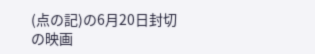(点の記)の6月20日封切の映画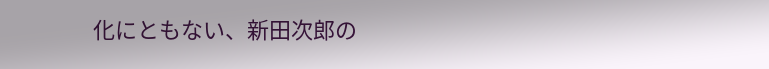化にともない、新田次郎の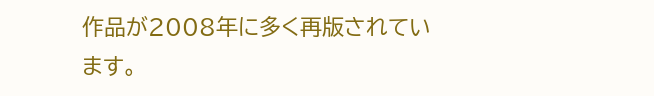作品が2008年に多く再版されています。